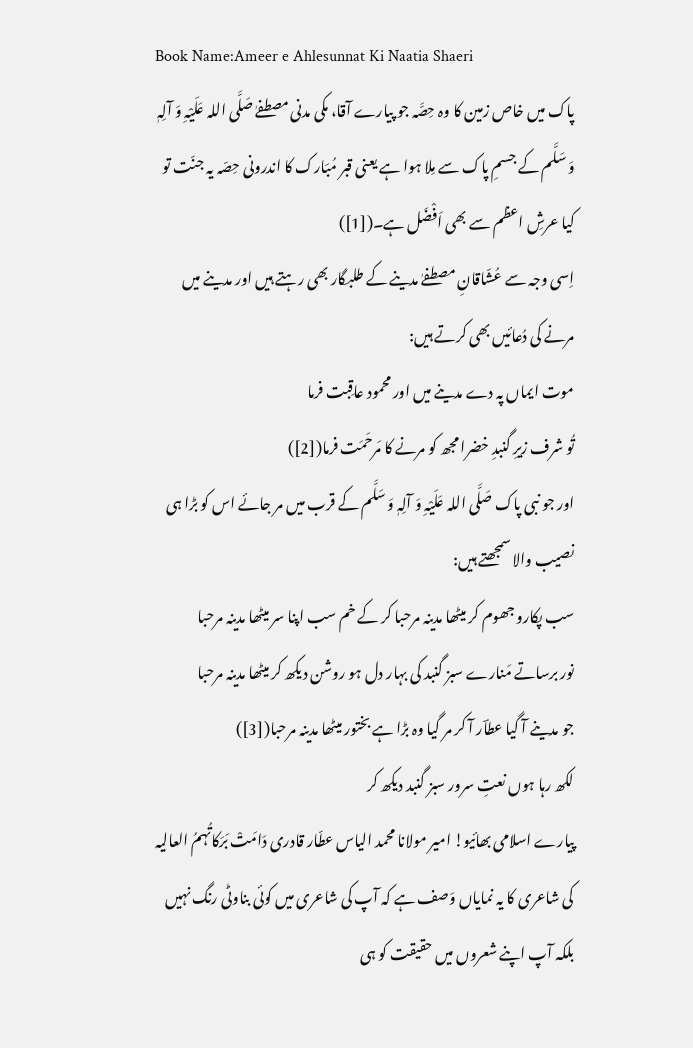Book Name:Ameer e Ahlesunnat Ki Naatia Shaeri
پاک میں خاص زمین کا وہ حِصَّہ جو پیارے آقا، مکی مدنی مصطفےٰ صَلَّی اللہ عَلَیْہِ وَ آلِہٖ وَ سَلَّم کے جسمِ پاک سے مِلا ہوا ہے یعنی قبر مُبَارک کا اندرونی حِصّہ یہ جنّت تو کیا عرشِ اعظم سے بھی اَفْضَل ہے۔([1])
اِسی وجہ سے عُشّاقانِ مصطفےٰ مدینے کے طلبگار بھی رہتے ہیں اور مدینے میں مرنے کی دُعائیں بھی کرتے ہیں:
موت ایماں پہ دے مدینے میں اور محمود عاقِبت فرما
تُو شرف زیرِ گنبدِ خضرا مجھ کو مرنے کا مَرحَمَت فرما([2])
اور جو نبی پاک صَلَّی اللہ عَلَیْہِ وَ آلِہٖ وَ سَلَّم کے قرب میں مر جائے اس کو بڑا ہی نصیب والا سمجھتے ہیں:
سب پکارو جھوم کر میٹھا مدینہ مرحبا کر کے خم سب اپنا سر میٹھا مدینہ مرحبا
نور برساتے مَنارے سبز گنبد کی بہار دل ہو روشن دیکھ کر میٹھا مدینہ مرحبا
جو مدینے آ گیا عطاؔر آ کر مر گیا وہ بڑا ہے بختور میٹھا مدینہ مرحبا([3])
لکھ رہا ہوں نعتِ سرور سبز گنبد دیکھ کر
پیارے اسلامی بھائیو! امیر مولانا محمد الیاس عطّار قادری دَامَتْ بَرَکاتُہمُ العالیہ کی شاعری کا یہ نمایاں وَصف ہے کہ آپ کی شاعری میں کوئی بناوٹی رنگ نہیں بلکہ آپ اپنے شعروں میں حقیقت کو ہی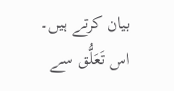بیان کرتے ہیں۔
اس تَعَلُّق سے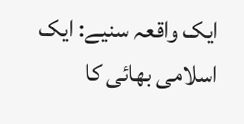ایک واقعہ سنیے: ایک اسلامی بھائی کا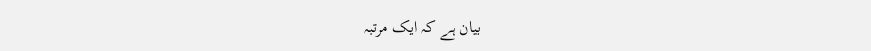بیان ہے کہ ایک مرتبہ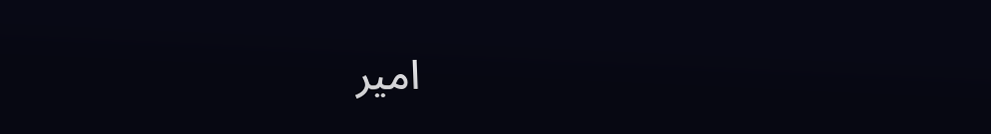امیر